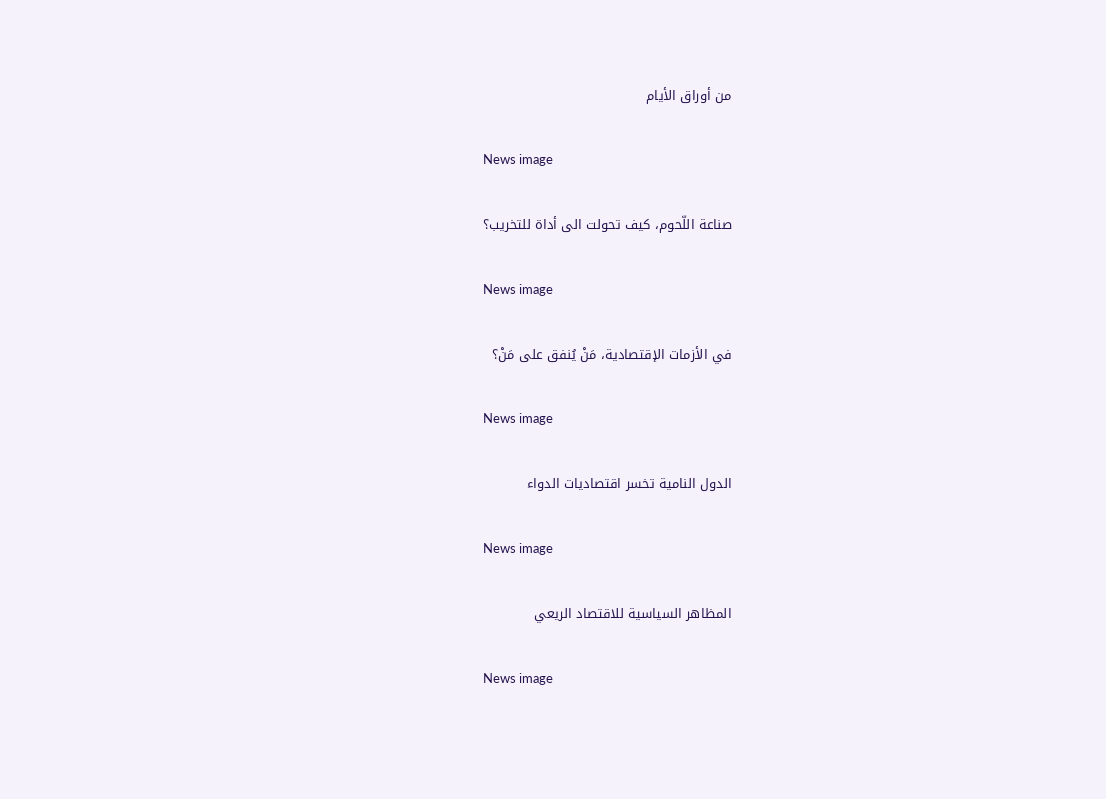من أوراق الأيام

News image

صناعة اللّحوم، كيف تحولت الى أداة للتخريب؟

News image

في الأزمات الإقتصادية، مَنْ يُنفق على مَنْ؟

News image

الدول النامية تخسر اقتصاديات الدواء

News image

المظاهر السياسية للاقتصاد الريعي

News image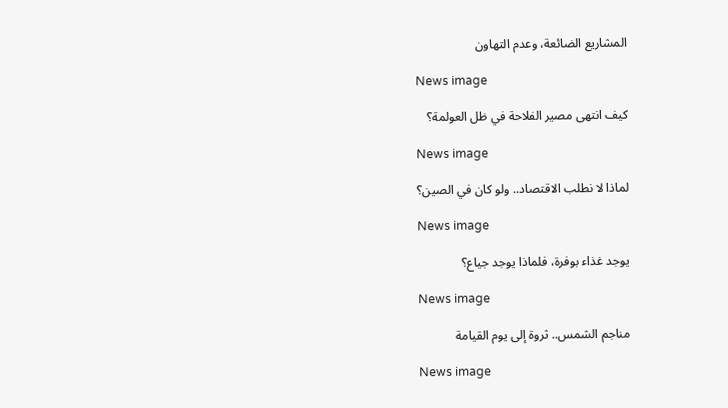المشاريع الضائعة، وعدم التهاون

News image

كيف انتهى مصير الفلاحة في ظل العولمة؟

News image

لماذا لا نطلب الاقتصاد.. ولو كان في الصين؟

News image

يوجد غذاء بوفرة، فلماذا يوجد جياع؟

News image

مناجم الشمس.. ثروة إلى يوم القيامة

News image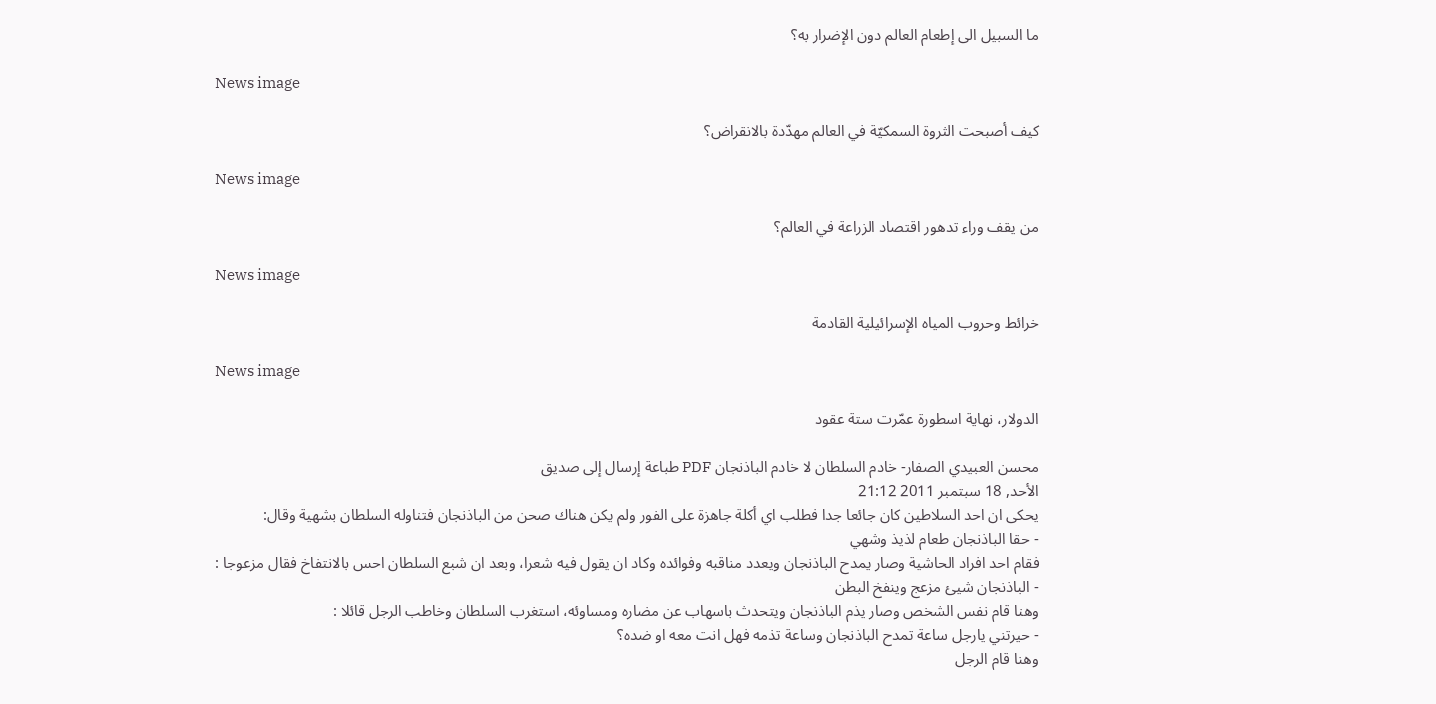ما السبيل الى إطعام العالم دون الإضرار به؟

News image

كيف أصبحت الثروة السمكيّة في العالم مهدّدة بالانقراض؟

News image

من يقف وراء تدهور اقتصاد الزراعة في العالم؟

News image

خرائط وحروب المياه الإسرائيلية القادمة

News image

الدولار، نهاية اسطورة عمّرت ستة عقود

محسن العبيدي الصفار- خادم السلطان لا خادم الباذنجان PDF طباعة إرسال إلى صديق
الأحد, 18 سبتمبر 2011 21:12
يحكى ان احد السلاطين كان جائعا جدا فطلب اي أكلة جاهزة على الفور ولم يكن هناك صحن من الباذنجان فتناوله السلطان بشهية وقال:
- حقا الباذنجان طعام لذيذ وشهي
فقام احد افراد الحاشية وصار يمدح الباذنجان ويعدد مناقبه وفوائده وكاد ان يقول فيه شعرا، وبعد ان شبع السلطان احس بالانتفاخ فقال مزعوجا :
- الباذنجان شيئ مزعج وينفخ البطن
وهنا قام نفس الشخص وصار يذم الباذنجان ويتحدث باسهاب عن مضاره ومساوئه، استغرب السلطان وخاطب الرجل قائلا :
- حيرتني يارجل ساعة تمدح الباذنجان وساعة تذمه فهل انت معه او ضده؟
وهنا قام الرجل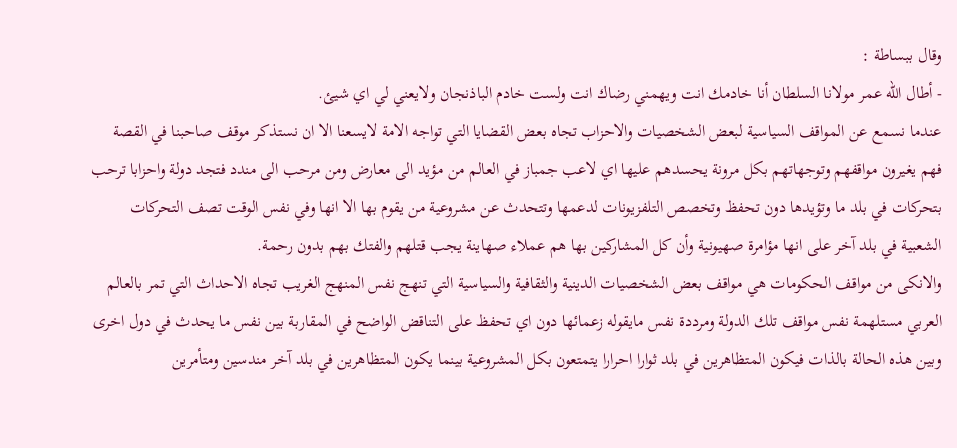وقال ببساطة :
- أطال الله عمر مولانا السلطان أنا خادمك انت ويهمني رضاك انت ولست خادم الباذنجان ولايعني لي اي شيئ.
عندما نسمع عن المواقف السياسية لبعض الشخصيات والاحزاب تجاه بعض القضايا التي تواجه الامة لايسعنا الا ان نستذكر موقف صاحبنا في القصة فهم يغيرون مواقفهم وتوجهاتهم بكل مرونة يحسدهم عليها اي لاعب جمباز في العالم من مؤيد الى معارض ومن مرحب الى مندد فتجد دولة واحزابا ترحب بتحركات في بلد ما وتؤيدها دون تحفظ وتخصص التلفزيونات لدعمها وتتحدث عن مشروعية من يقوم بها الا انها وفي نفس الوقت تصف التحركات الشعبية في بلد آخر على انها مؤامرة صهيونية وأن كل المشاركين بها هم عملاء صهاينة يجب قتلهم والفتك بهم بدون رحمة.
والانكى من مواقف الحكومات هي مواقف بعض الشخصيات الدينية والثقافية والسياسية التي تنهج نفس المنهج الغريب تجاه الاحداث التي تمر بالعالم العربي مستلهمة نفس مواقف تلك الدولة ومرددة نفس مايقوله زعمائها دون اي تحفظ على التناقض الواضح في المقاربة بين نفس ما يحدث في دول اخرى وبين هذه الحالة بالذات فيكون المتظاهرين في بلد ثوارا احرارا يتمتعون بكل المشروعية بينما يكون المتظاهرين في بلد آخر مندسين ومتأمرين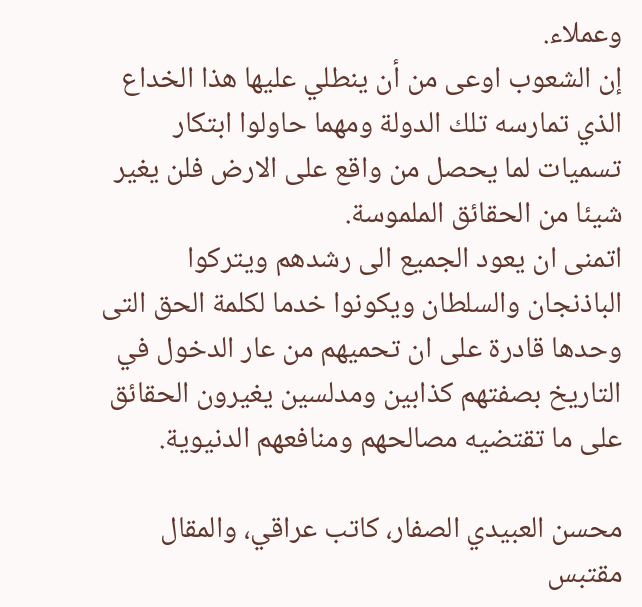وعملاء.
إن الشعوب اوعى من أن ينطلي عليها هذا الخداع الذي تمارسه تلك الدولة ومهما حاولوا ابتكار تسميات لما يحصل من واقع على الارض فلن يغير شيئا من الحقائق الملموسة.
اتمنى ان يعود الجميع الى رشدهم ويتركوا الباذنجان والسلطان ويكونوا خدما لكلمة الحق التى وحدها قادرة على ان تحميهم من عار الدخول في التاريخ بصفتهم كذابين ومدلسين يغيرون الحقائق على ما تقتضيه مصالحهم ومنافعهم الدنيوية.

محسن العبيدي الصفار، كاتب عراقي، والمقال مقتبس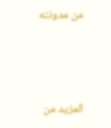من مدونته



المزيد من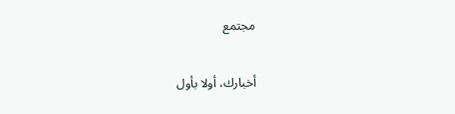مجتمع

أخبارك، أولا بأول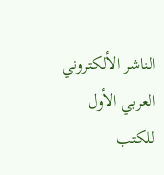الناشر الألكتروني العربي الأول للكتب